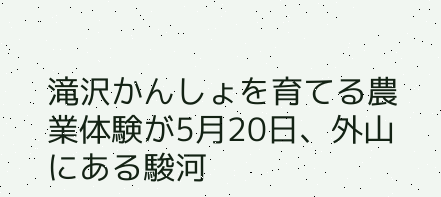滝沢かんしょを育てる農業体験が5月20日、外山にある駿河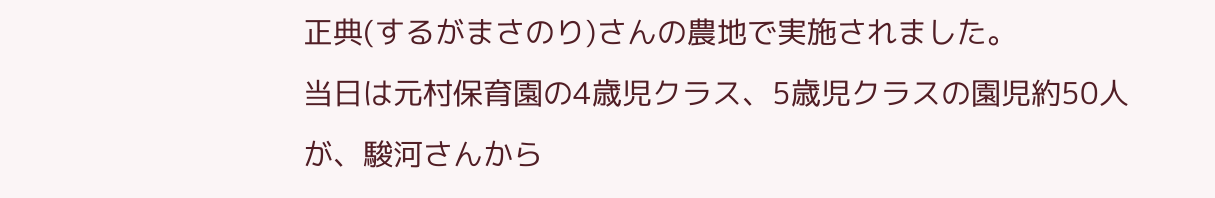正典(するがまさのり)さんの農地で実施されました。
当日は元村保育園の4歳児クラス、5歳児クラスの園児約50人が、駿河さんから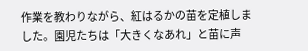作業を教わりながら、紅はるかの苗を定植しました。園児たちは「大きくなあれ」と苗に声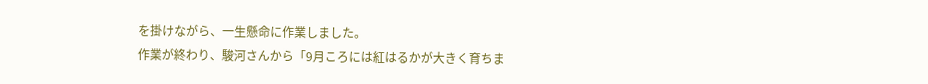を掛けながら、一生懸命に作業しました。
作業が終わり、駿河さんから「9月ころには紅はるかが大きく育ちま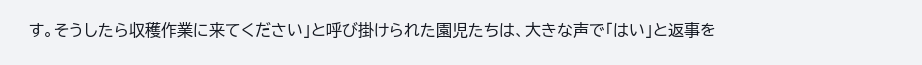す。そうしたら収穫作業に来てください」と呼び掛けられた園児たちは、大きな声で「はい」と返事を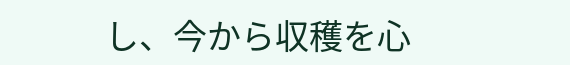し、今から収穫を心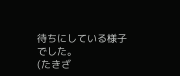待ちにしている様子でした。
(たきざ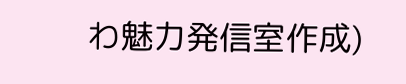わ魅力発信室作成)